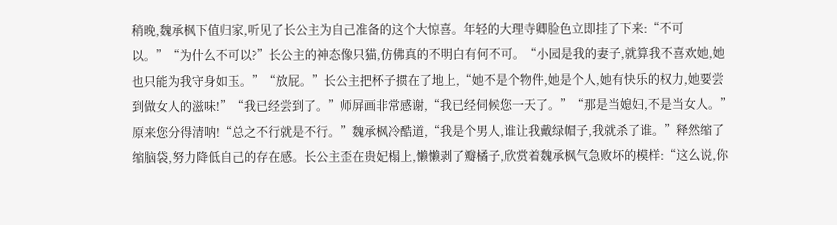稍晚,魏承枫下值归家,听见了长公主为自己准备的这个大惊喜。年轻的大理寺卿脸色立即挂了下来:“不可以。”“为什么不可以?”长公主的神态像只猫,仿佛真的不明白有何不可。“小园是我的妻子,就算我不喜欢她,她也只能为我守身如玉。”“放屁。”长公主把杯子掼在了地上,“她不是个物件,她是个人,她有快乐的权力,她要尝到做女人的滋味!”“我已经尝到了。”师屏画非常感谢,“我已经伺候您一天了。”“那是当媳妇,不是当女人。”原来您分得清呐!“总之不行就是不行。”魏承枫冷酷道,“我是个男人,谁让我戴绿帽子,我就杀了谁。”释然缩了缩脑袋,努力降低自己的存在感。长公主歪在贵妃榻上,懒懒剥了瓣橘子,欣赏着魏承枫气急败坏的模样:“这么说,你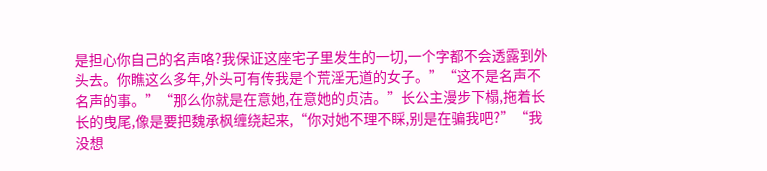是担心你自己的名声咯?我保证这座宅子里发生的一切,一个字都不会透露到外头去。你瞧这么多年,外头可有传我是个荒淫无道的女子。”“这不是名声不名声的事。”“那么你就是在意她,在意她的贞洁。”长公主漫步下榻,拖着长长的曳尾,像是要把魏承枫缠绕起来,“你对她不理不睬,别是在骗我吧?”“我没想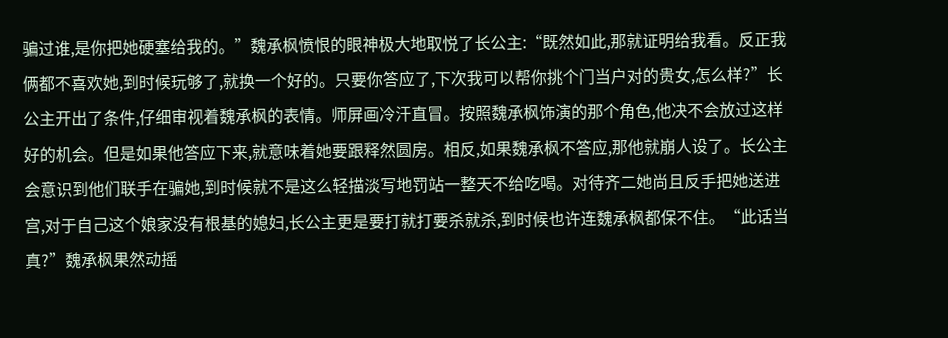骗过谁,是你把她硬塞给我的。”魏承枫愤恨的眼神极大地取悦了长公主:“既然如此,那就证明给我看。反正我俩都不喜欢她,到时候玩够了,就换一个好的。只要你答应了,下次我可以帮你挑个门当户对的贵女,怎么样?”长公主开出了条件,仔细审视着魏承枫的表情。师屏画冷汗直冒。按照魏承枫饰演的那个角色,他决不会放过这样好的机会。但是如果他答应下来,就意味着她要跟释然圆房。相反,如果魏承枫不答应,那他就崩人设了。长公主会意识到他们联手在骗她,到时候就不是这么轻描淡写地罚站一整天不给吃喝。对待齐二她尚且反手把她送进宫,对于自己这个娘家没有根基的媳妇,长公主更是要打就打要杀就杀,到时候也许连魏承枫都保不住。“此话当真?”魏承枫果然动摇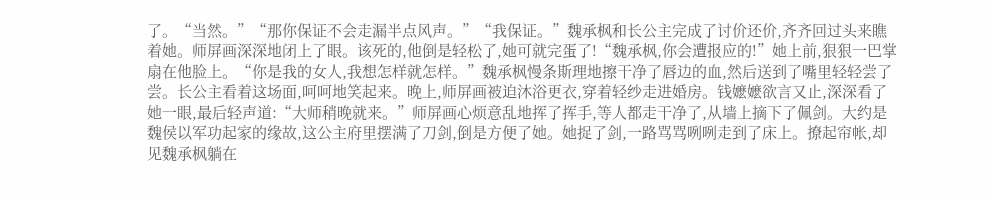了。“当然。”“那你保证不会走漏半点风声。”“我保证。”魏承枫和长公主完成了讨价还价,齐齐回过头来瞧着她。师屏画深深地闭上了眼。该死的,他倒是轻松了,她可就完蛋了!“魏承枫,你会遭报应的!”她上前,狠狠一巴掌扇在他脸上。“你是我的女人,我想怎样就怎样。”魏承枫慢条斯理地擦干净了唇边的血,然后送到了嘴里轻轻尝了尝。长公主看着这场面,呵呵地笑起来。晚上,师屏画被迫沐浴更衣,穿着轻纱走进婚房。钱嬷嬷欲言又止,深深看了她一眼,最后轻声道:“大师稍晚就来。”师屏画心烦意乱地挥了挥手,等人都走干净了,从墙上摘下了佩剑。大约是魏侯以军功起家的缘故,这公主府里摆满了刀剑,倒是方便了她。她捉了剑,一路骂骂咧咧走到了床上。撩起帘帐,却见魏承枫躺在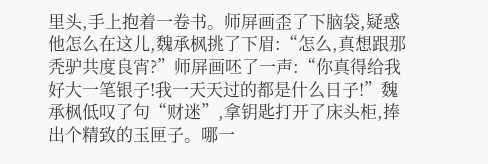里头,手上抱着一卷书。师屏画歪了下脑袋,疑惑他怎么在这儿,魏承枫挑了下眉:“怎么,真想跟那秃驴共度良宵?”师屏画呸了一声:“你真得给我好大一笔银子!我一天天过的都是什么日子!”魏承枫低叹了句“财迷”,拿钥匙打开了床头柜,捧出个精致的玉匣子。哪一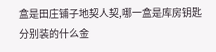盒是田庄铺子地契人契,哪一盒是库房钥匙分别装的什么金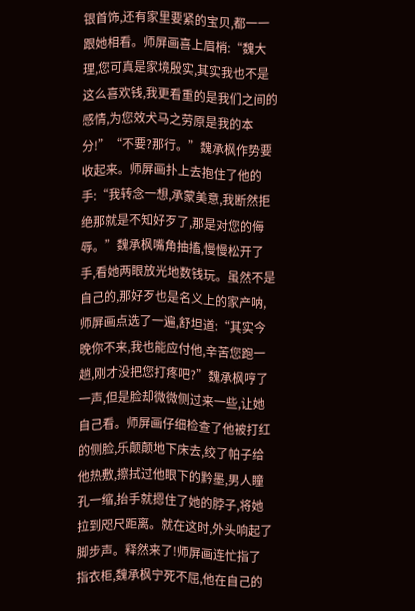银首饰,还有家里要紧的宝贝,都一一跟她相看。师屏画喜上眉梢:“魏大理,您可真是家境殷实,其实我也不是这么喜欢钱,我更看重的是我们之间的感情,为您效犬马之劳原是我的本分!”“不要?那行。”魏承枫作势要收起来。师屏画扑上去抱住了他的手:“我转念一想,承蒙美意,我断然拒绝那就是不知好歹了,那是对您的侮辱。”魏承枫嘴角抽搐,慢慢松开了手,看她两眼放光地数钱玩。虽然不是自己的,那好歹也是名义上的家产呐,师屏画点选了一遍,舒坦道:“其实今晚你不来,我也能应付他,辛苦您跑一趟,刚才没把您打疼吧?”魏承枫哼了一声,但是脸却微微侧过来一些,让她自己看。师屏画仔细检查了他被打红的侧脸,乐颠颠地下床去,绞了帕子给他热敷,擦拭过他眼下的黔墨,男人瞳孔一缩,抬手就摁住了她的脖子,将她拉到咫尺距离。就在这时,外头响起了脚步声。释然来了!师屏画连忙指了指衣柜,魏承枫宁死不屈,他在自己的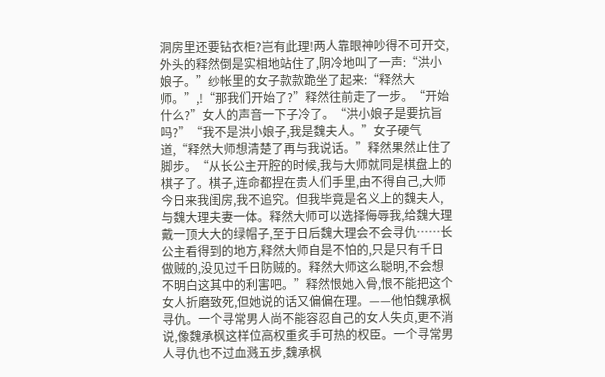洞房里还要钻衣柜?岂有此理!两人靠眼神吵得不可开交,外头的释然倒是实相地站住了,阴冷地叫了一声:“洪小娘子。”纱帐里的女子款款跪坐了起来:“释然大师。”,!“那我们开始了?”释然往前走了一步。“开始什么?”女人的声音一下子冷了。“洪小娘子是要抗旨吗?”“我不是洪小娘子,我是魏夫人。”女子硬气道,“释然大师想清楚了再与我说话。”释然果然止住了脚步。“从长公主开腔的时候,我与大师就同是棋盘上的棋子了。棋子,连命都捏在贵人们手里,由不得自己,大师今日来我闺房,我不追究。但我毕竟是名义上的魏夫人,与魏大理夫妻一体。释然大师可以选择侮辱我,给魏大理戴一顶大大的绿帽子,至于日后魏大理会不会寻仇……长公主看得到的地方,释然大师自是不怕的,只是只有千日做贼的,没见过千日防贼的。释然大师这么聪明,不会想不明白这其中的利害吧。”释然恨她入骨,恨不能把这个女人折磨致死,但她说的话又偏偏在理。——他怕魏承枫寻仇。一个寻常男人尚不能容忍自己的女人失贞,更不消说,像魏承枫这样位高权重炙手可热的权臣。一个寻常男人寻仇也不过血溅五步,魏承枫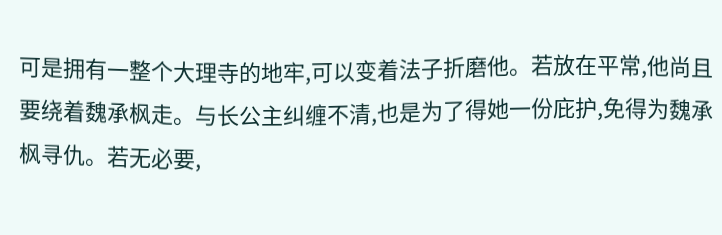可是拥有一整个大理寺的地牢,可以变着法子折磨他。若放在平常,他尚且要绕着魏承枫走。与长公主纠缠不清,也是为了得她一份庇护,免得为魏承枫寻仇。若无必要,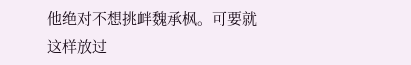他绝对不想挑衅魏承枫。可要就这样放过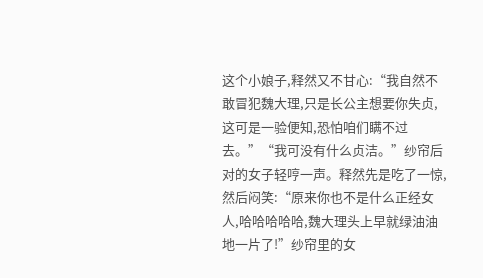这个小娘子,释然又不甘心:“我自然不敢冒犯魏大理,只是长公主想要你失贞,这可是一验便知,恐怕咱们瞒不过去。”“我可没有什么贞洁。”纱帘后对的女子轻哼一声。释然先是吃了一惊,然后闷笑:“原来你也不是什么正经女人,哈哈哈哈哈,魏大理头上早就绿油油地一片了!”纱帘里的女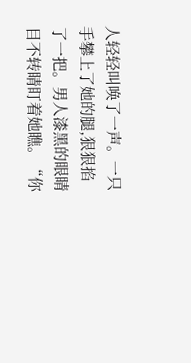人轻轻叫唤了一声。一只手攀上了她的腿,狠狠掐了一把。男人漆黑的眼睛目不转睛盯着她瞧。“你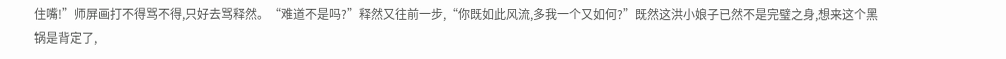住嘴!”师屏画打不得骂不得,只好去骂释然。“难道不是吗?”释然又往前一步,“你既如此风流,多我一个又如何?”既然这洪小娘子已然不是完璧之身,想来这个黑锅是背定了,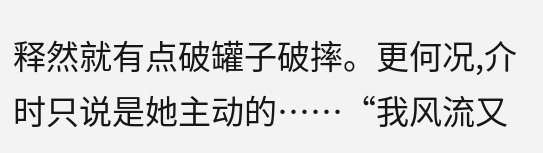释然就有点破罐子破摔。更何况,介时只说是她主动的……“我风流又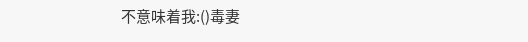不意味着我:()毒妻